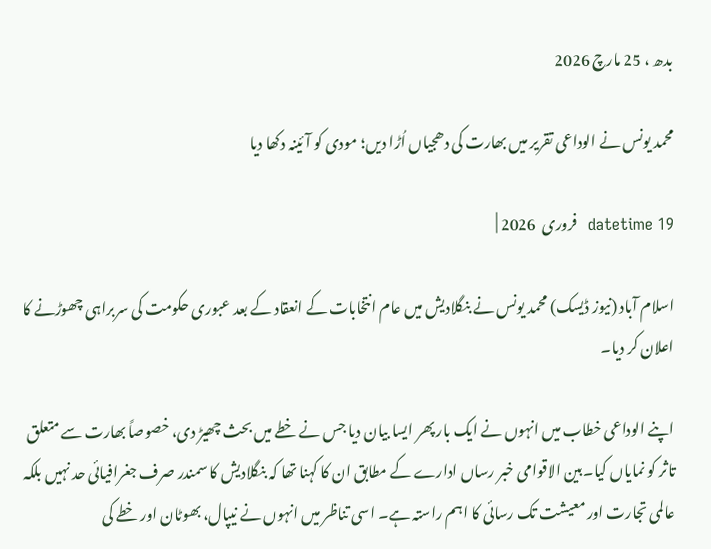بدھ ، 25 مارچ 2026

محمد یونس نے الوداعی تقریر میں بھارت کی دھجیاں اُڑا دیں؛ مودی کو آئینہ دکھا دیا

datetime 19  فروری  2026 |

اسلام آباد (نیوز ڈیسک) محمد یونس نے بنگلادیش میں عام انتخابات کے انعقاد کے بعد عبوری حکومت کی سربراہی چھوڑنے کا اعلان کر دیا۔

اپنے الوداعی خطاب میں انہوں نے ایک بار پھر ایسا بیان دیا جس نے خطے میں بحث چھیڑ دی، خصوصاً بھارت سے متعلق تاثر کو نمایاں کیا۔بین الاقوامی خبر رساں ادارے کے مطابق ان کا کہنا تھا کہ بنگلادیش کا سمندر صرف جغرافیائی حد نہیں بلکہ عالمی تجارت اور معیشت تک رسائی کا اہم راستہ ہے۔ اسی تناظر میں انہوں نے نیپال، بھوٹان اور خطے کی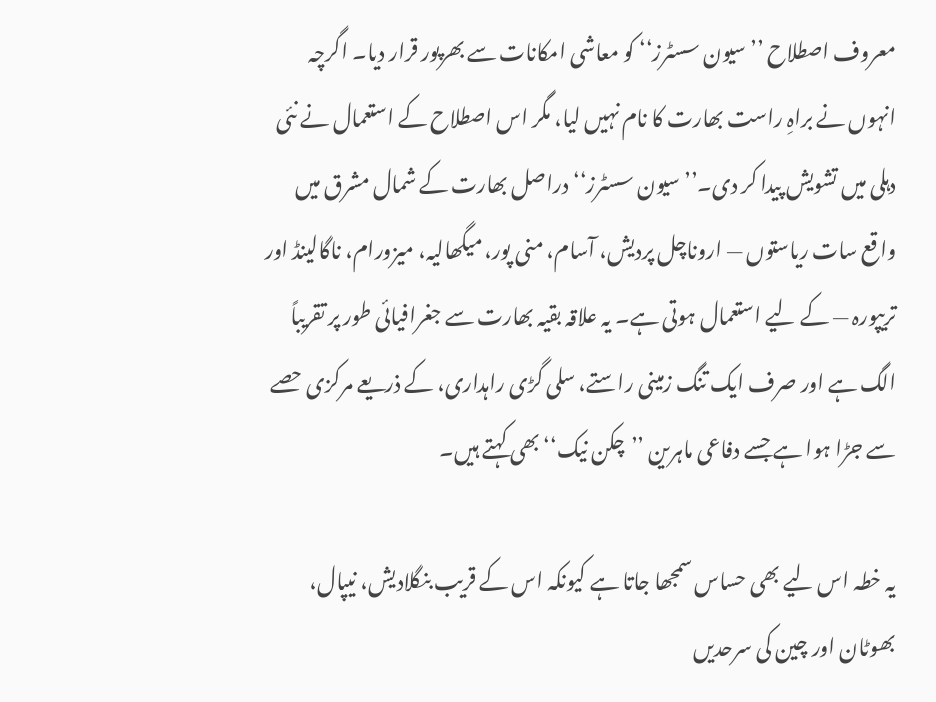معروف اصطلاح ’’سیون سسٹرز‘‘ کو معاشی امکانات سے بھرپور قرار دیا۔ اگرچہ انہوں نے براہِ راست بھارت کا نام نہیں لیا، مگر اس اصطلاح کے استعمال نے نئی دہلی میں تشویش پیدا کر دی۔’’سیون سسٹرز‘‘ دراصل بھارت کے شمال مشرق میں واقع سات ریاستوں — اروناچل پردیش، آسام، منی پور، میگھالیہ، میزورام، ناگالینڈ اور تریپورہ — کے لیے استعمال ہوتی ہے۔ یہ علاقہ بقیہ بھارت سے جغرافیائی طور پر تقریباً الگ ہے اور صرف ایک تنگ زمینی راستے، سلی گڑی راہداری، کے ذریعے مرکزی حصے سے جڑا ہوا ہے جسے دفاعی ماہرین ’’چکن نیک‘‘ بھی کہتے ہیں۔

یہ خطہ اس لیے بھی حساس سمجھا جاتا ہے کیونکہ اس کے قریب بنگلادیش، نیپال، بھوٹان اور چین کی سرحدیں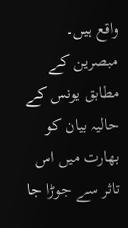واقع ہیں۔ مبصرین کے مطابق یونس کے حالیہ بیان کو بھارت میں اس تاثر سے جوڑا جا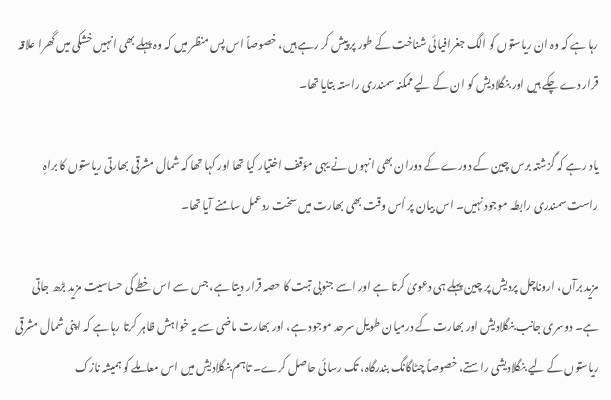رہا ہے کہ وہ ان ریاستوں کو الگ جغرافیائی شناخت کے طور پر پیش کر رہے ہیں، خصوصاً اس پس منظر میں کہ وہ پہلے بھی انہیں خشکی میں گھرا علاقہ قرار دے چکے ہیں اور بنگلادیش کو ان کے لیے ممکنہ سمندری راستہ بتایا تھا۔

یاد رہے کہ گزشتہ برس چین کے دورے کے دوران بھی انہوں نے یہی مؤقف اختیار کیا تھا اور کہا تھا کہ شمال مشرقی بھارتی ریاستوں کا براہِ راست سمندری رابطہ موجود نہیں۔ اس بیان پر اُس وقت بھی بھارت میں سخت ردعمل سامنے آیا تھا۔

مزید برآں، اروناچل پردیش پر چین پہلے ہی دعویٰ کرتا ہے اور اسے جنوبی تبت کا حصہ قرار دیتا ہے، جس سے اس خطے کی حساسیت مزید بڑھ جاتی ہے۔ دوسری جانب بنگلادیش اور بھارت کے درمیان طویل سرحد موجود ہے، اور بھارت ماضی سے یہ خواہش ظاہر کرتا رہا ہے کہ اپنی شمال مشرقی ریاستوں کے لیے بنگلادیشی راستے، خصوصاً چٹاگانگ بندرگاہ، تک رسائی حاصل کرے۔ تاہم بنگلادیش میں اس معاملے کو ہمیشہ نازک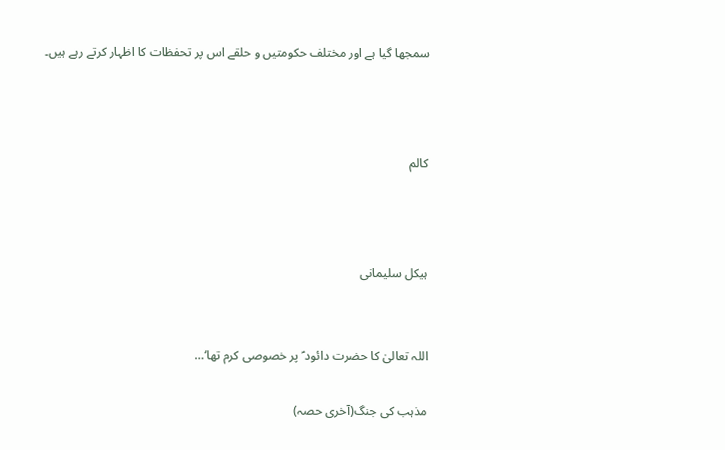سمجھا گیا ہے اور مختلف حکومتیں و حلقے اس پر تحفظات کا اظہار کرتے رہے ہیں۔



کالم



ہیکل سلیمانی


اللہ تعالیٰ کا حضرت دائود ؑ پر خصوصی کرم تھا‘…

مذہب کی جنگ(آخری حصہ)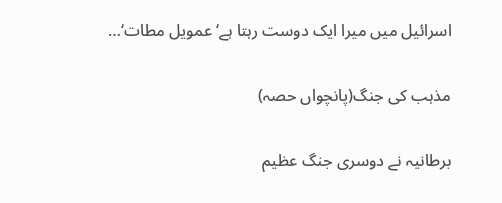اسرائیل میں میرا ایک دوست رہتا ہے‘ عمویل مطات‘…

مذہب کی جنگ(پانچواں حصہ)

برطانیہ نے دوسری جنگ عظیم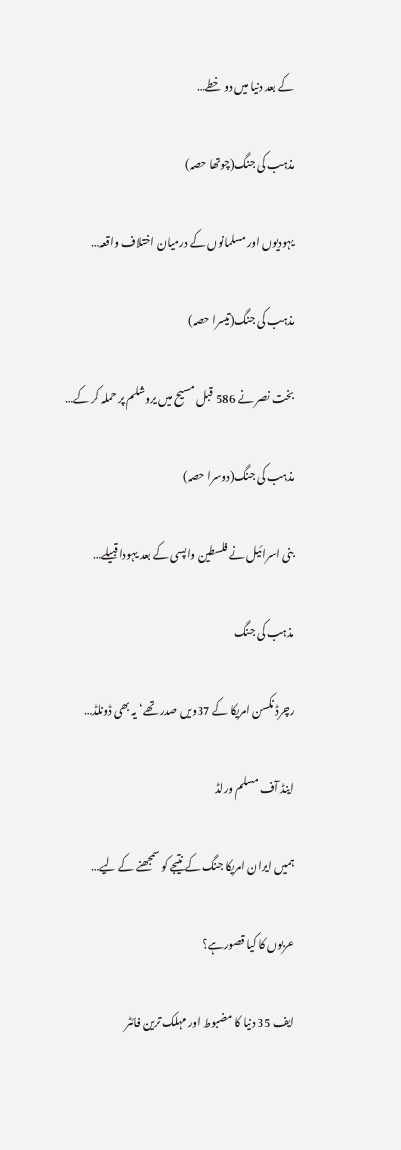کے بعد دنیا میں دو خطے…

مذہب کی جنگ(چوتھا حصہ)

یہودیوں اور مسلمانوں کے درمیان اختلاف واقعہ…

مذہب کی جنگ(تیسرا حصہ)

بخت نصر نے 586 قبل مسیح میں یروشلم پر حملہ کر کے…

مذہب کی جنگ(دوسرا حصہ)

بنی اسرائیل نے فلسطین واپسی کے بعد یہودا قبیلے…

مذہب کی جنگ

رچرڈ نکسن امریکا کے 37ویں صدر تھے‘ یہ بھی ڈونلڈ…

اینڈ آف مسلم ورلڈ

ہمیں ایران امریکا جنگ کے نتیجے کو سمجھنے کے لیے…

عربوں کا کیا قصورہے؟

ایف 35 دنیا کا مضبوط اور مہلک ترین فائٹر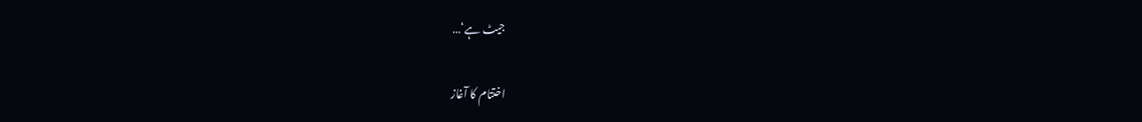جیٹ ہے‘…

اختتام کا آغاز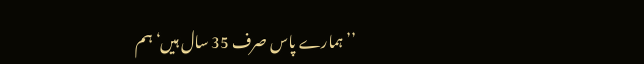’’ہمارے پاس صرف 35 سال ہیں‘ ہم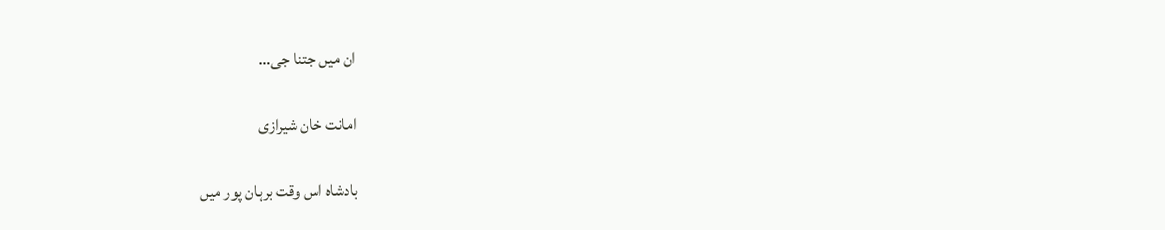ان میں جتنا جی…

امانت خان شیرازی

بادشاہ اس وقت برہان پور میں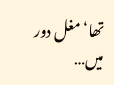تھا‘ مغل دور میں…